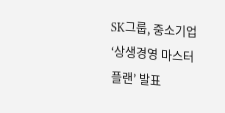SK그룹, 중소기업 ‘상생경영 마스터 플랜’ 발표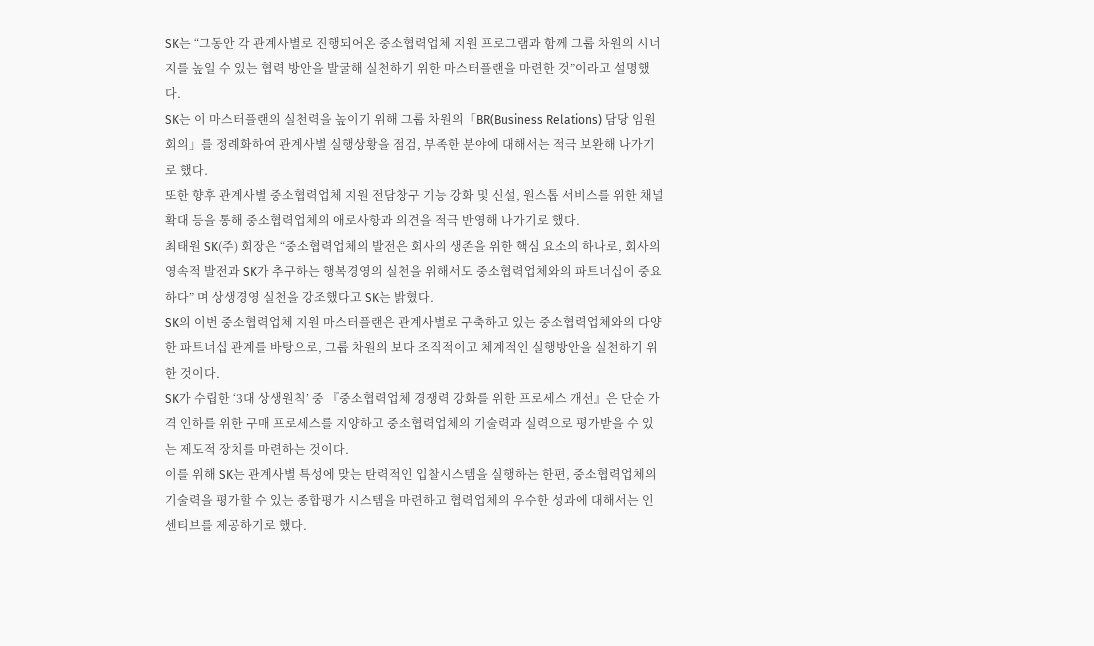SK는 “그동안 각 관계사별로 진행되어온 중소협력업체 지원 프로그램과 함께 그룹 차원의 시너지를 높일 수 있는 협력 방안을 발굴해 실천하기 위한 마스터플랜을 마련한 것”이라고 설명했다.
SK는 이 마스터플랜의 실천력을 높이기 위해 그룹 차원의「BR(Business Relations) 담당 임원회의」를 정례화하여 관계사별 실행상황을 점검, 부족한 분야에 대해서는 적극 보완해 나가기로 했다.
또한 향후 관계사별 중소협력업체 지원 전담창구 기능 강화 및 신설, 원스톱 서비스를 위한 채널 확대 등을 통해 중소협력업체의 애로사항과 의견을 적극 반영해 나가기로 했다.
최태원 SK(주) 회장은 “중소협력업체의 발전은 회사의 생존을 위한 핵심 요소의 하나로, 회사의 영속적 발전과 SK가 추구하는 행복경영의 실천을 위해서도 중소협력업체와의 파트너십이 중요하다” 며 상생경영 실천을 강조했다고 SK는 밝혔다.
SK의 이번 중소협력업체 지원 마스터플랜은 관계사별로 구축하고 있는 중소협력업체와의 다양한 파트너십 관계를 바탕으로, 그룹 차원의 보다 조직적이고 체계적인 실행방안을 실천하기 위한 것이다.
SK가 수립한 ‘3대 상생원칙’ 중 『중소협력업체 경쟁력 강화를 위한 프로세스 개선』은 단순 가격 인하를 위한 구매 프로세스를 지양하고 중소협력업체의 기술력과 실력으로 평가받을 수 있는 제도적 장치를 마련하는 것이다.
이를 위해 SK는 관계사별 특성에 맞는 탄력적인 입찰시스템을 실행하는 한편, 중소협력업체의 기술력을 평가할 수 있는 종합평가 시스템을 마련하고 협력업체의 우수한 성과에 대해서는 인센티브를 제공하기로 했다.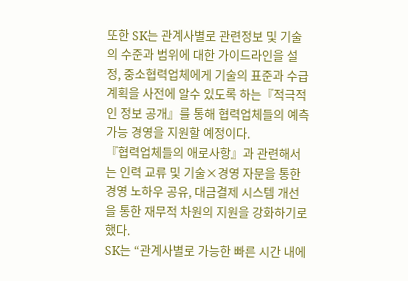또한 SK는 관계사별로 관련정보 및 기술의 수준과 범위에 대한 가이드라인을 설정, 중소협력업체에게 기술의 표준과 수급계획을 사전에 알수 있도록 하는『적극적인 정보 공개』를 통해 협력업체들의 예측 가능 경영을 지원할 예정이다.
『협력업체들의 애로사항』과 관련해서는 인력 교류 및 기술×경영 자문을 통한 경영 노하우 공유, 대금결제 시스템 개선을 통한 재무적 차원의 지원을 강화하기로 했다.
SK는 “관계사별로 가능한 빠른 시간 내에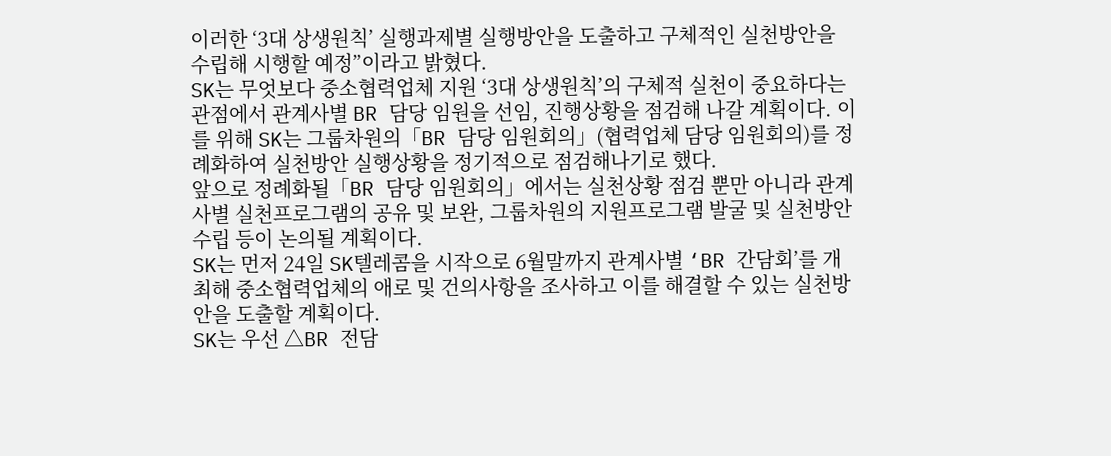이러한 ‘3대 상생원칙’ 실행과제별 실행방안을 도출하고 구체적인 실천방안을 수립해 시행할 예정”이라고 밝혔다.
SK는 무엇보다 중소협력업체 지원 ‘3대 상생원칙’의 구체적 실천이 중요하다는 관점에서 관계사별 BR 담당 임원을 선임, 진행상황을 점검해 나갈 계획이다. 이를 위해 SK는 그룹차원의「BR 담당 임원회의」(협력업체 담당 임원회의)를 정례화하여 실천방안 실행상황을 정기적으로 점검해나기로 했다.
앞으로 정례화될「BR 담당 임원회의」에서는 실천상황 점검 뿐만 아니라 관계사별 실천프로그램의 공유 및 보완, 그룹차원의 지원프로그램 발굴 및 실천방안 수립 등이 논의될 계획이다.
SK는 먼저 24일 SK텔레콤을 시작으로 6월말까지 관계사별 ‘BR 간담회’를 개최해 중소협력업체의 애로 및 건의사항을 조사하고 이를 해결할 수 있는 실천방안을 도출할 계획이다.
SK는 우선 △BR 전담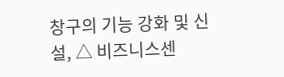창구의 기능 강화 및 신설, △ 비즈니스센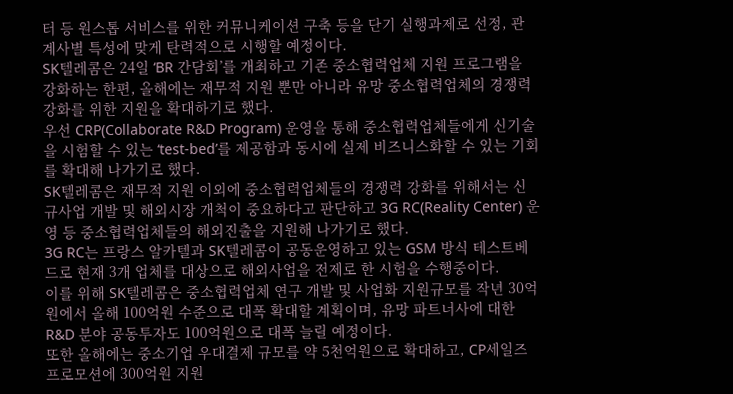터 등 원스톱 서비스를 위한 커뮤니케이션 구축 등을 단기 실행과제로 선정, 관계사별 특성에 맞게 탄력적으로 시행할 예정이다.
SK텔레콤은 24일 ‘BR 간담회’를 개최하고 기존 중소협력업체 지원 프로그램을 강화하는 한편, 올해에는 재무적 지원 뿐만 아니라 유망 중소협력업체의 경쟁력 강화를 위한 지원을 확대하기로 했다.
우선 CRP(Collaborate R&D Program) 운영을 통해 중소협력업체들에게 신기술을 시험할 수 있는 ‘test-bed’를 제공함과 동시에 실제 비즈니스화할 수 있는 기회를 확대해 나가기로 했다.
SK텔레콤은 재무적 지원 이외에 중소협력업체들의 경쟁력 강화를 위해서는 신규사업 개발 및 해외시장 개척이 중요하다고 판단하고 3G RC(Reality Center) 운영 등 중소협력업체들의 해외진출을 지원해 나가기로 했다.
3G RC는 프랑스 알카텔과 SK텔레콤이 공동운영하고 있는 GSM 방식 테스트베드로 현재 3개 업체를 대상으로 해외사업을 전제로 한 시험을 수행중이다.
이를 위해 SK텔레콤은 중소협력업체 연구 개발 및 사업화 지원규모를 작년 30억원에서 올해 100억원 수준으로 대폭 확대할 계획이며, 유망 파트너사에 대한 R&D 분야 공동투자도 100억원으로 대폭 늘릴 예정이다.
또한 올해에는 중소기업 우대결제 규모를 약 5천억원으로 확대하고, CP세일즈 프로모션에 300억원 지원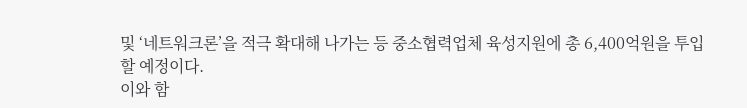및 ‘네트워크론’을 적극 확대해 나가는 등 중소협력업체 육성지원에 총 6,400억원을 투입할 예정이다.
이와 함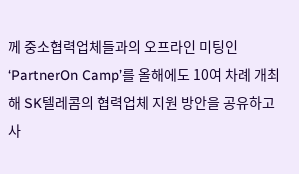께 중소협력업체들과의 오프라인 미팅인 ‘PartnerOn Camp’를 올해에도 10여 차례 개최해 SK텔레콤의 협력업체 지원 방안을 공유하고 사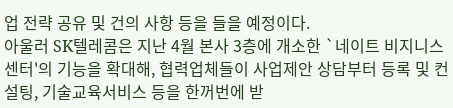업 전략 공유 및 건의 사항 등을 들을 예정이다.
아울러 SK텔레콤은 지난 4월 본사 3층에 개소한 `네이트 비지니스센터'의 기능을 확대해, 협력업체들이 사업제안 상담부터 등록 및 컨설팅, 기술교육서비스 등을 한꺼번에 받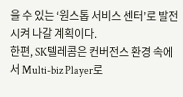을 수 있는 ‘원스톱 서비스 센터’로 발전시켜 나갈 계획이다.
한편, SK텔레콤은 컨버전스 환경 속에서 Multi-biz Player로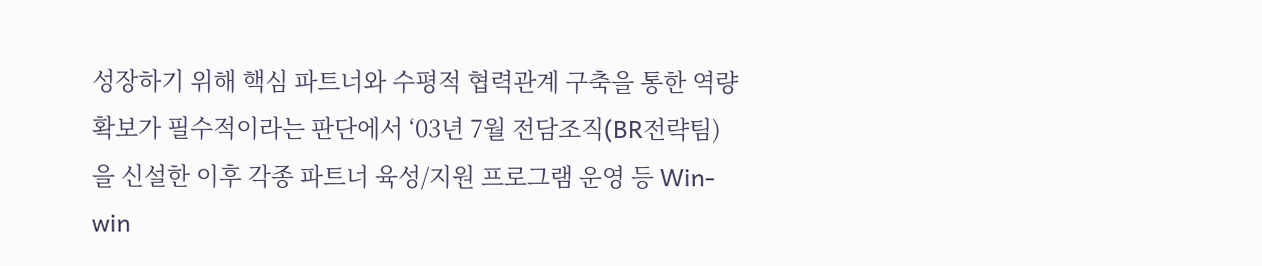성장하기 위해 핵심 파트너와 수평적 협력관계 구축을 통한 역량 확보가 필수적이라는 판단에서 ‘03년 7월 전담조직(BR전략팀)을 신설한 이후 각종 파트너 육성/지원 프로그램 운영 등 Win-win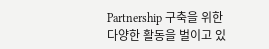Partnership 구축을 위한 다양한 활동을 벌이고 있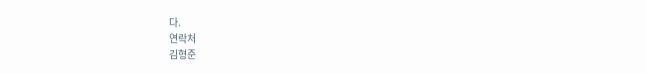다.
연락처
김형준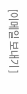[이메일 보내기 ]